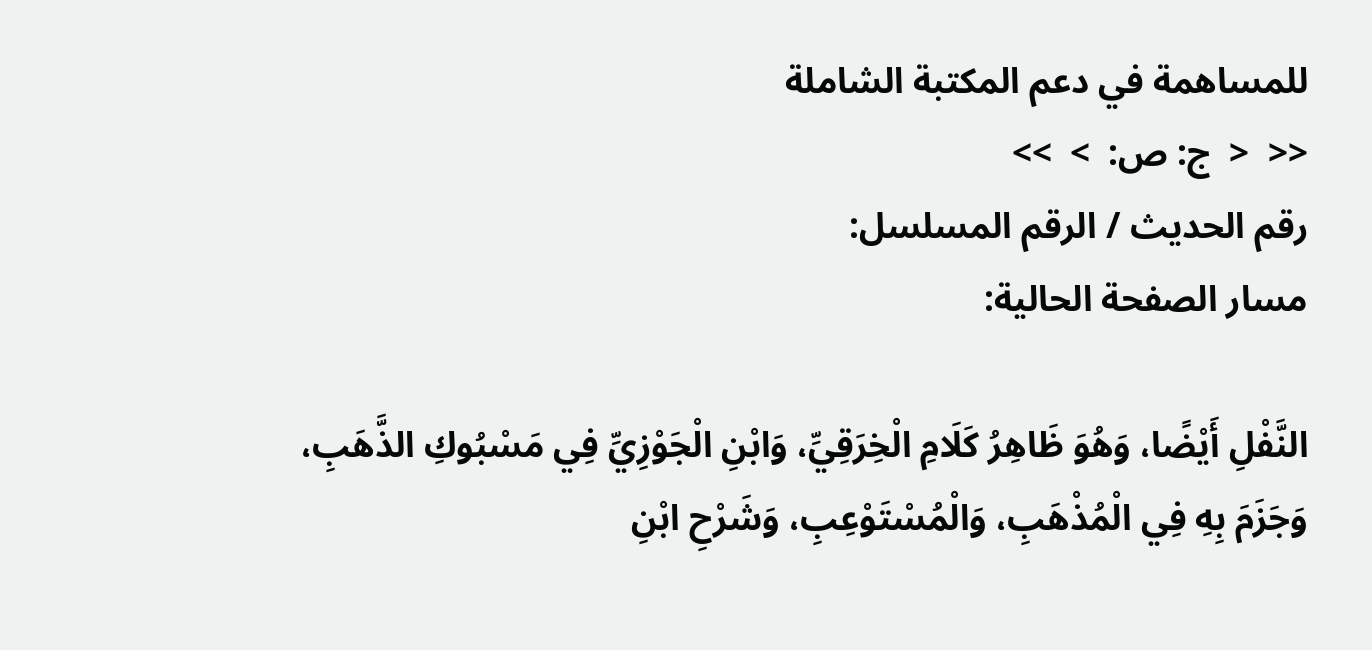للمساهمة في دعم المكتبة الشاملة
<<  <  ج: ص:  >  >>
رقم الحديث / الرقم المسلسل:
مسار الصفحة الحالية:

النَّفْلِ أَيْضًا، وَهُوَ ظَاهِرُ كَلَامِ الْخِرَقِيِّ، وَابْنِ الْجَوْزِيِّ فِي مَسْبُوكِ الذَّهَبِ، وَجَزَمَ بِهِ فِي الْمُذْهَبِ، وَالْمُسْتَوْعِبِ، وَشَرْحِ ابْنِ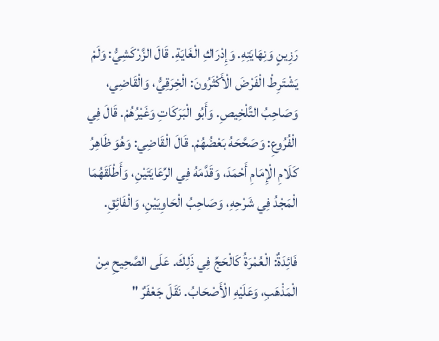رَزِينٍ وَنِهَايَتِهِ. وَإِدْرَاكِ الْغَايَةِ. قَالَ الزَّرْكَشِيُّ: وَلَمْ يَشْتَرِطْ الْفَرْضَ الْأَكْثَرُونَ: الْخِرَقِيُّ، وَالْقَاضِي، وَصَاحِبُ التَّلْخِيصِ. وَأَبُو الْبَرَكَاتِ وَغَيْرُهُمْ. قَالَ فِي الْفُرُوعِ: وَصَحَّحَهُ بَعْضُهُمْ. قَالَ الْقَاضِي: وَهُوَ ظَاهِرُ كَلَامِ الْإِمَامِ أَحْمَدَ، وَقَدَّمَهُ فِي الرِّعَايَتَيْنِ، وَأَطْلَقَهُمَا الْمَجْدُ فِي شَرْحِهِ، وَصَاحِبُ الْحَاوِيَيْنِ، وَالْفَائِقِ.

فَائِدَةٌ: الْعُمْرَةُ كَالْحَجِّ فِي ذَلِكَ. عَلَى الصَّحِيحِ مِنْ الْمَذْهَبِ، وَعَلَيْهِ الْأَصْحَابُ. نَقَلَ جَعْفَرٌ "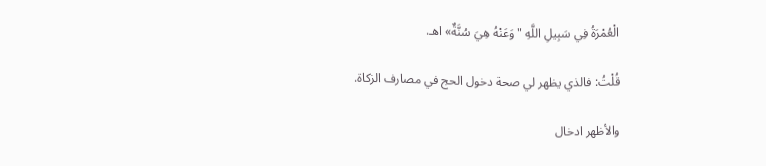الْعُمْرَةُ فِي سَبِيلِ اللَّهِ " وَعَنْهُ هِيَ سُنَّةٌ» اهـ.

قُلْتُ: فالذي يظهر لي صحة دخول الحج في مصارف الزكاة.

والأظهر ادخال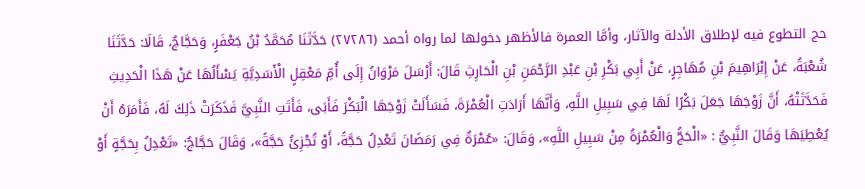حج التطوع فيه لإطلاق الأدلة والآثار، وأمَّا العمرة فالأظهر دخولها لما رواه أحمد (٢٧٢٨٦) حَدَّثَنَا مُحَمَّدُ بْنُ جَعْفَرٍ، وَحَجَّاجٌ، قَالَا: حَدَّثَنَا شُعْبَةُ، عَنْ إِبْرَاهِيمَ بْنِ مُهَاجِرٍ، عَنْ أَبِي بَكْرِ بْنِ عَبْدِ الرَّحْمَنِ بْنِ الْحَارِثِ قَالَ: أَرْسَلَ مَرْوَانُ إِلَى أُمِّ مَعْقِلٍ الْأَسَدِيَّةِ يَسْأَلُهَا عَنْ هَذَا الْحَدِيثِ فَحَدَّثَتْهُ، أَنَّ زَوْجَهَا جَعَلَ بَكْرًا لَهَا فِي سَبِيلِ اللَّهِ، وَأَنَّهَا أَرَادَتِ الْعُمْرَةَ، فَسَأَلَتْ زَوْجَهَا الْبَكْرَ فَأَبَى، فَأَتَتِ النَّبِيَّ فَذَكَرَتْ ذَلِكَ لَهُ، فَأَمَرَهُ أَنْ يُعْطِيَهَا وَقَالَ النَّبِيُّ : «الْحَجُّ وَالْعُمْرَةُ مِنْ سَبِيلِ اللَّهِ»، وَقَالَ: «عُمْرَةٌ فِي رَمَضَانَ تَعْدِلُ حَجَّةً، أَوْ تُجْزِئُ حَجَّةً»، وَقَالَ حَجَّاجٌ: «تَعْدِلُ بِحَجَّةٍ أَوْ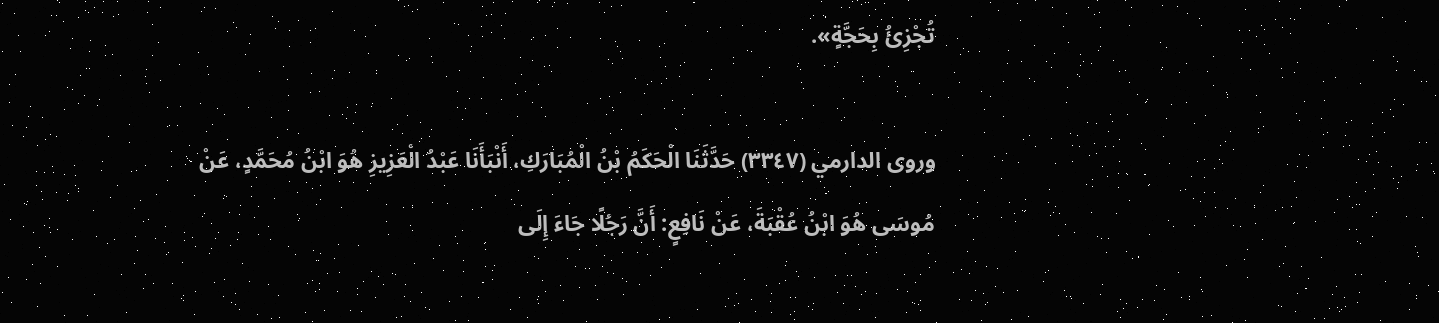تُجْزِئُ بِحَجَّةٍ».

وروى الدارمي (٣٣٤٧) حَدَّثَنَا الْحَكَمُ بْنُ الْمُبَارَكِ، أَنْبَأَنَا عَبْدُ الْعَزِيزِ هُوَ ابْنُ مُحَمَّدٍ، عَنْ مُوسَى هُوَ ابْنُ عُقْبَةَ، عَنْ نَافِعٍ: أَنَّ رَجُلًا جَاءَ إِلَى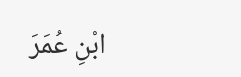ابْنِ عُمَرَ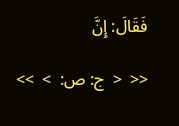فَقَالَ: إِنَّ

<<  <  ج: ص:  >  >>